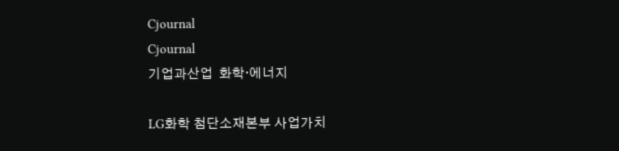Cjournal
Cjournal
기업과산업  화학·에너지

LG화학 첨단소재본부 사업가치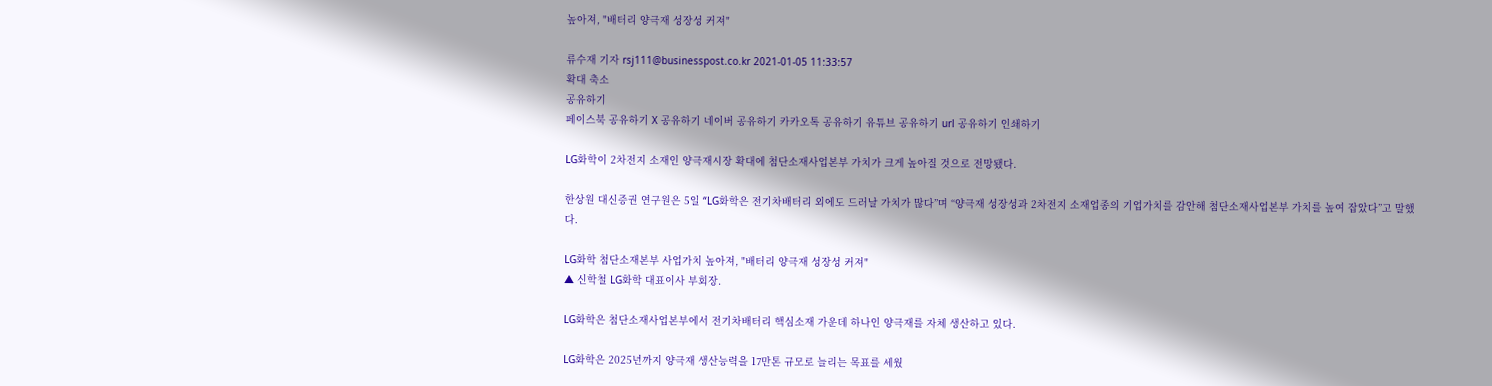높아져, "배터리 양극재 성장성 커져"

류수재 기자 rsj111@businesspost.co.kr 2021-01-05 11:33:57
확대 축소
공유하기
페이스북 공유하기 X 공유하기 네이버 공유하기 카카오톡 공유하기 유튜브 공유하기 url 공유하기 인쇄하기

LG화학이 2차전지 소재인 양극재시장 확대에 첨단소재사업본부 가치가 크게 높아질 것으로 전망됐다.

한상원 대신증권 연구원은 5일 “LG화학은 전기차배터리 외에도 드러날 가치가 많다”며 “양극재 성장성과 2차전지 소재업종의 기업가치를 감안해 첨단소재사업본부 가치를 높여 잡았다”고 말했다.

LG화학 첨단소재본부 사업가치 높아져, "배터리 양극재 성장성 커져"
▲ 신학철 LG화학 대표이사 부회장.

LG화학은 첨단소재사업본부에서 전기차배터리 핵심소재 가운데 하나인 양극재를 자체 생산하고 있다.

LG화학은 2025년까지 양극재 생산능력을 17만톤 규모로 늘리는 목표를 세웠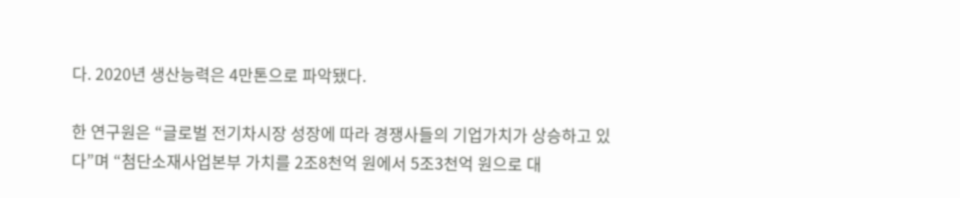다. 2020년 생산능력은 4만톤으로 파악됐다.

한 연구원은 “글로벌 전기차시장 성장에 따라 경쟁사들의 기업가치가 상승하고 있다”며 “첨단소재사업본부 가치를 2조8천억 원에서 5조3천억 원으로 대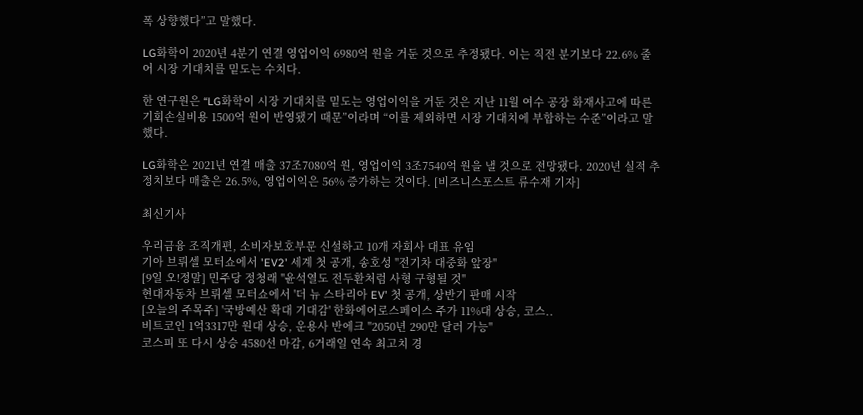폭 상향했다”고 말했다.

LG화학이 2020년 4분기 연결 영업이익 6980억 원을 거둔 것으로 추정됐다. 이는 직전 분기보다 22.6% 줄어 시장 기대치를 밑도는 수치다.

한 연구원은 “LG화학이 시장 기대치를 밑도는 영업이익을 거둔 것은 지난 11월 여수 공장 화재사고에 따른 기회손실비용 1500억 원이 반영됐기 때문”이라며 “이를 제외하면 시장 기대치에 부합하는 수준”이라고 말했다.

LG화학은 2021년 연결 매출 37조7080억 원, 영업이익 3조7540억 원을 낼 것으로 전망됐다. 2020년 실적 추정치보다 매출은 26.5%, 영업이익은 56% 증가하는 것이다. [비즈니스포스트 류수재 기자]

최신기사

우리금융 조직개편, 소비자보호부문 신설하고 10개 자회사 대표 유임
기아 브뤼셀 모터쇼에서 'EV2' 세계 첫 공개, 송호성 "전기차 대중화 앞장"
[9일 오!정말] 민주당 정청래 "윤석열도 전두환처럼 사형 구형될 것"
현대자동차 브뤼셀 모터쇼에서 '더 뉴 스타리아 EV' 첫 공개, 상반기 판매 시작
[오늘의 주목주] '국방예산 확대 기대감' 한화에어로스페이스 주가 11%대 상승, 코스..
비트코인 1억3317만 원대 상승, 운용사 반에크 "2050년 290만 달러 가능"
코스피 또 다시 상승 4580선 마감, 6거래일 연속 최고치 경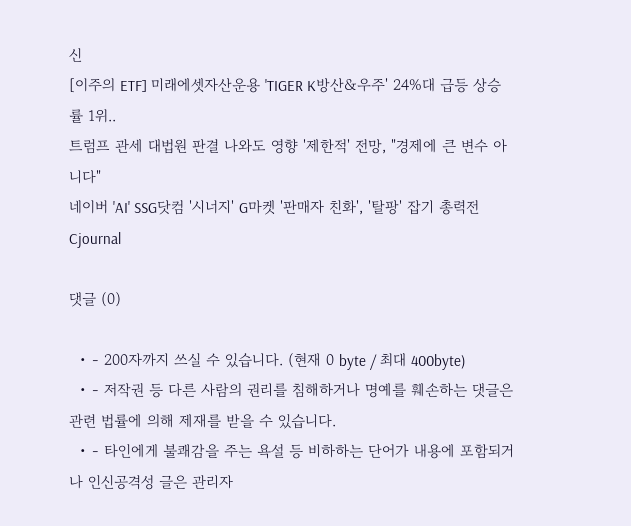신
[이주의 ETF] 미래에셋자산운용 'TIGER K방산&우주' 24%대 급등 상승률 1위..
트럼프 관세 대법원 판결 나와도 영향 '제한적' 전망, "경제에 큰 변수 아니다"
네이버 'AI' SSG닷컴 '시너지' G마켓 '판매자 친화', '탈팡' 잡기 총력전
Cjournal

댓글 (0)

  • - 200자까지 쓰실 수 있습니다. (현재 0 byte / 최대 400byte)
  • - 저작권 등 다른 사람의 권리를 침해하거나 명예를 훼손하는 댓글은 관련 법률에 의해 제재를 받을 수 있습니다.
  • - 타인에게 불쾌감을 주는 욕설 등 비하하는 단어가 내용에 포함되거나 인신공격성 글은 관리자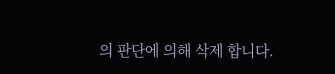의 판단에 의해 삭제 합니다.